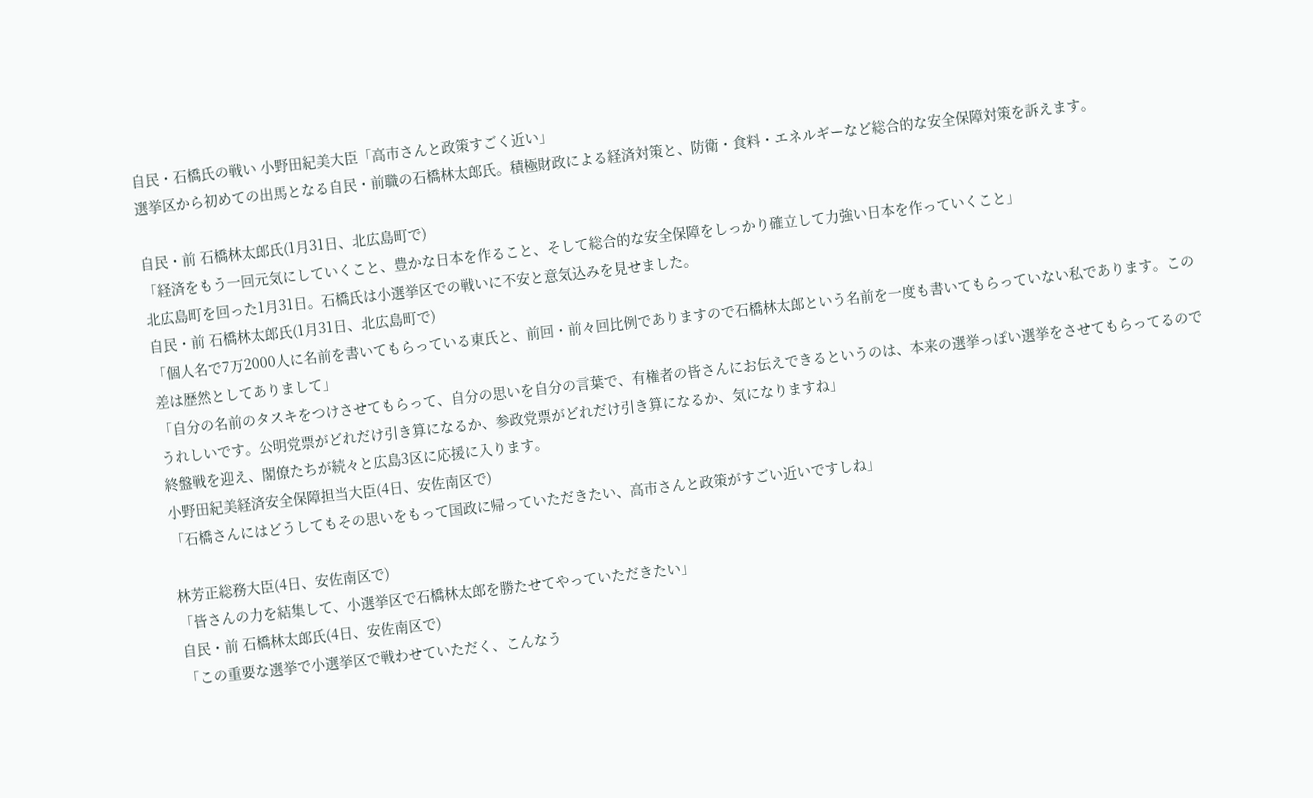自民・石橋氏の戦い 小野田紀美大臣「高市さんと政策すごく近い」
選挙区から初めての出馬となる自民・前職の石橋林太郎氏。積極財政による経済対策と、防衛・食料・エネルギーなど総合的な安全保障対策を訴えます。

自民・前 石橋林太郎氏(1月31日、北広島町で)
「経済をもう一回元気にしていくこと、豊かな日本を作ること、そして総合的な安全保障をしっかり確立して力強い日本を作っていくこと」
北広島町を回った1月31日。石橋氏は小選挙区での戦いに不安と意気込みを見せました。
自民・前 石橋林太郎氏(1月31日、北広島町で)
「個人名で7万2000人に名前を書いてもらっている東氏と、前回・前々回比例でありますので石橋林太郎という名前を一度も書いてもらっていない私であります。この差は歴然としてありまして」
「自分の名前のタスキをつけさせてもらって、自分の思いを自分の言葉で、有権者の皆さんにお伝えできるというのは、本来の選挙っぽい選挙をさせてもらってるのでうれしいです。公明党票がどれだけ引き算になるか、参政党票がどれだけ引き算になるか、気になりますね」
終盤戦を迎え、閣僚たちが続々と広島3区に応援に入ります。
小野田紀美経済安全保障担当大臣(4日、安佐南区で)
「石橋さんにはどうしてもその思いをもって国政に帰っていただきたい、高市さんと政策がすごい近いですしね」

林芳正総務大臣(4日、安佐南区で)
「皆さんの力を結集して、小選挙区で石橋林太郎を勝たせてやっていただきたい」
自民・前 石橋林太郎氏(4日、安佐南区で)
「この重要な選挙で小選挙区で戦わせていただく、こんなう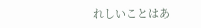れしいことはあ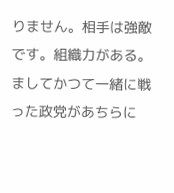りません。相手は強敵です。組織力がある。ましてかつて一緒に戦った政党があちらに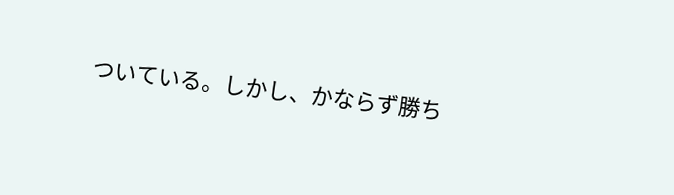ついている。しかし、かならず勝ち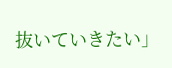抜いていきたい」